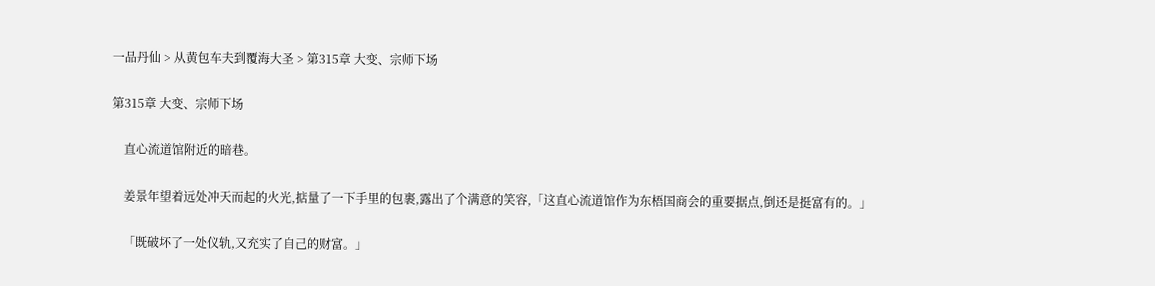一品丹仙 > 从黄包车夫到覆海大圣 > 第315章 大变、宗师下场

第315章 大变、宗师下场

    直心流道馆附近的暗巷。

    姜景年望着远处冲天而起的火光,掂量了一下手里的包裹,露出了个满意的笑容,「这直心流道馆作为东梧国商会的重要据点,倒还是挺富有的。」

    「既破坏了一处仪轨,又充实了自己的财富。」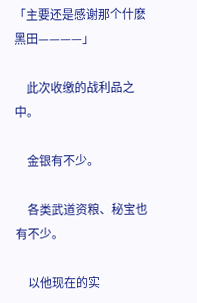「主要还是感谢那个什麽黑田————」

    此次收缴的战利品之中。

    金银有不少。

    各类武道资粮、秘宝也有不少。

    以他现在的实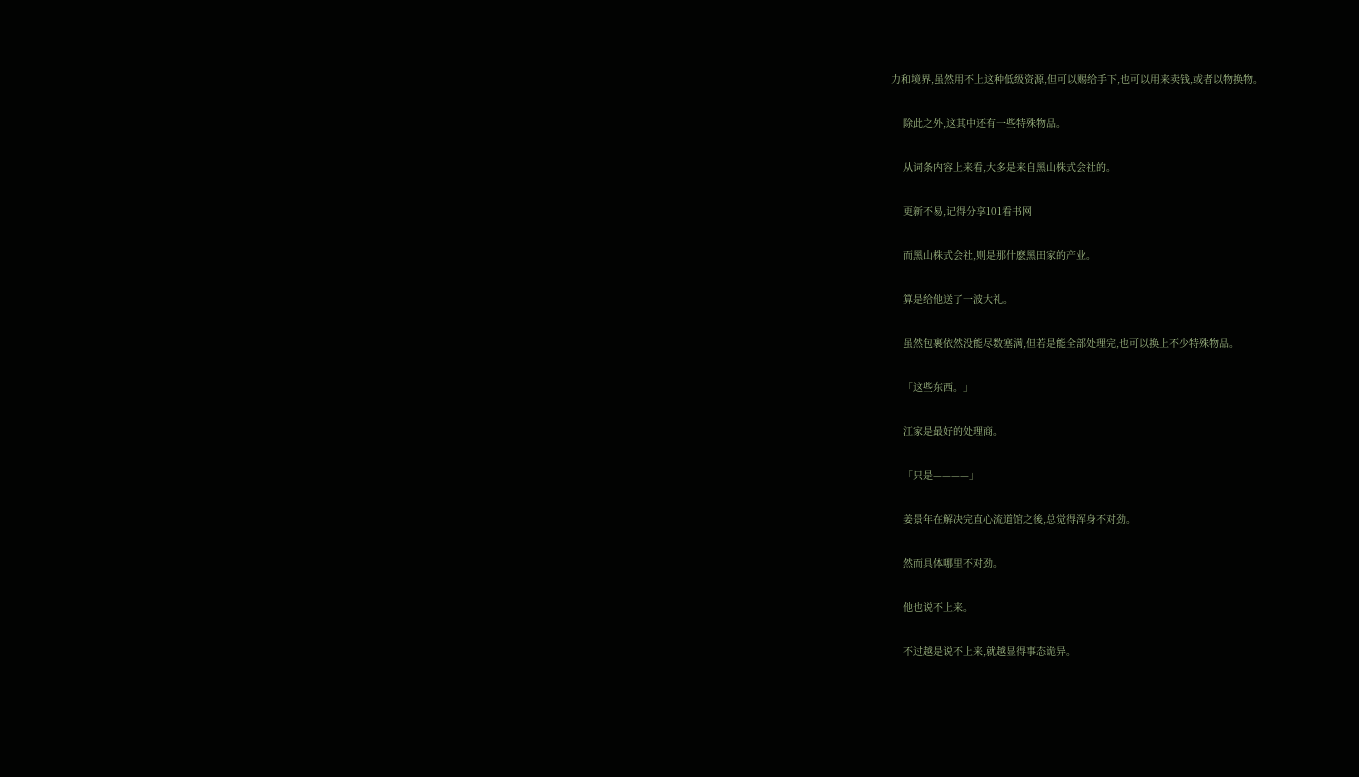力和境界,虽然用不上这种低级资源,但可以赐给手下,也可以用来卖钱,或者以物换物。

    除此之外,这其中还有一些特殊物品。

    从词条内容上来看,大多是来自黑山株式会社的。

    更新不易,记得分享101看书网

    而黑山株式会社,则是那什麽黑田家的产业。

    算是给他送了一波大礼。

    虽然包裹依然没能尽数塞满,但若是能全部处理完,也可以换上不少特殊物品。

    「这些东西。」

    江家是最好的处理商。

    「只是————」

    姜景年在解决完直心流道馆之後,总觉得浑身不对劲。

    然而具体哪里不对劲。

    他也说不上来。

    不过越是说不上来,就越显得事态诡异。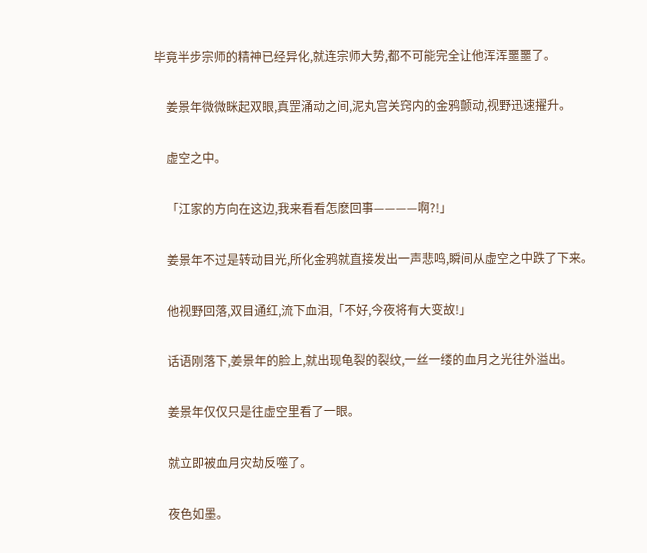毕竟半步宗师的精神已经异化,就连宗师大势,都不可能完全让他浑浑噩噩了。

    姜景年微微眯起双眼,真罡涌动之间,泥丸宫关窍内的金鸦颤动,视野迅速擢升。

    虚空之中。

    「江家的方向在这边,我来看看怎麽回事————啊?!」

    姜景年不过是转动目光,所化金鸦就直接发出一声悲鸣,瞬间从虚空之中跌了下来。

    他视野回落,双目通红,流下血泪,「不好,今夜将有大变故!」

    话语刚落下,姜景年的脸上,就出现龟裂的裂纹,一丝一缕的血月之光往外溢出。

    姜景年仅仅只是往虚空里看了一眼。

    就立即被血月灾劫反噬了。

    夜色如墨。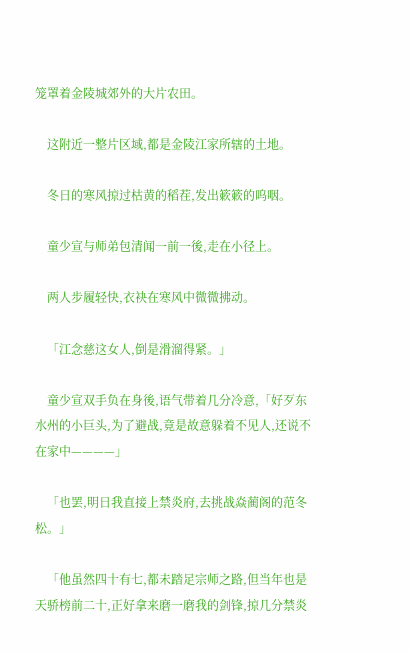笼罩着金陵城郊外的大片农田。

    这附近一整片区域,都是金陵江家所辖的土地。

    冬日的寒风掠过枯黄的稻茬,发出簌簌的呜咽。

    童少宣与师弟包清闻一前一後,走在小径上。

    两人步履轻快,衣袂在寒风中微微拂动。

    「江念慈这女人,倒是滑溜得紧。」

    童少宣双手负在身後,语气带着几分冷意,「好歹东水州的小巨头,为了避战,竟是故意躲着不见人,还说不在家中————」

    「也罢,明日我直接上禁炎府,去挑战焱蔺阁的范冬松。」

    「他虽然四十有七,都未踏足宗师之路,但当年也是天骄榜前二十,正好拿来磨一磨我的剑锋,掠几分禁炎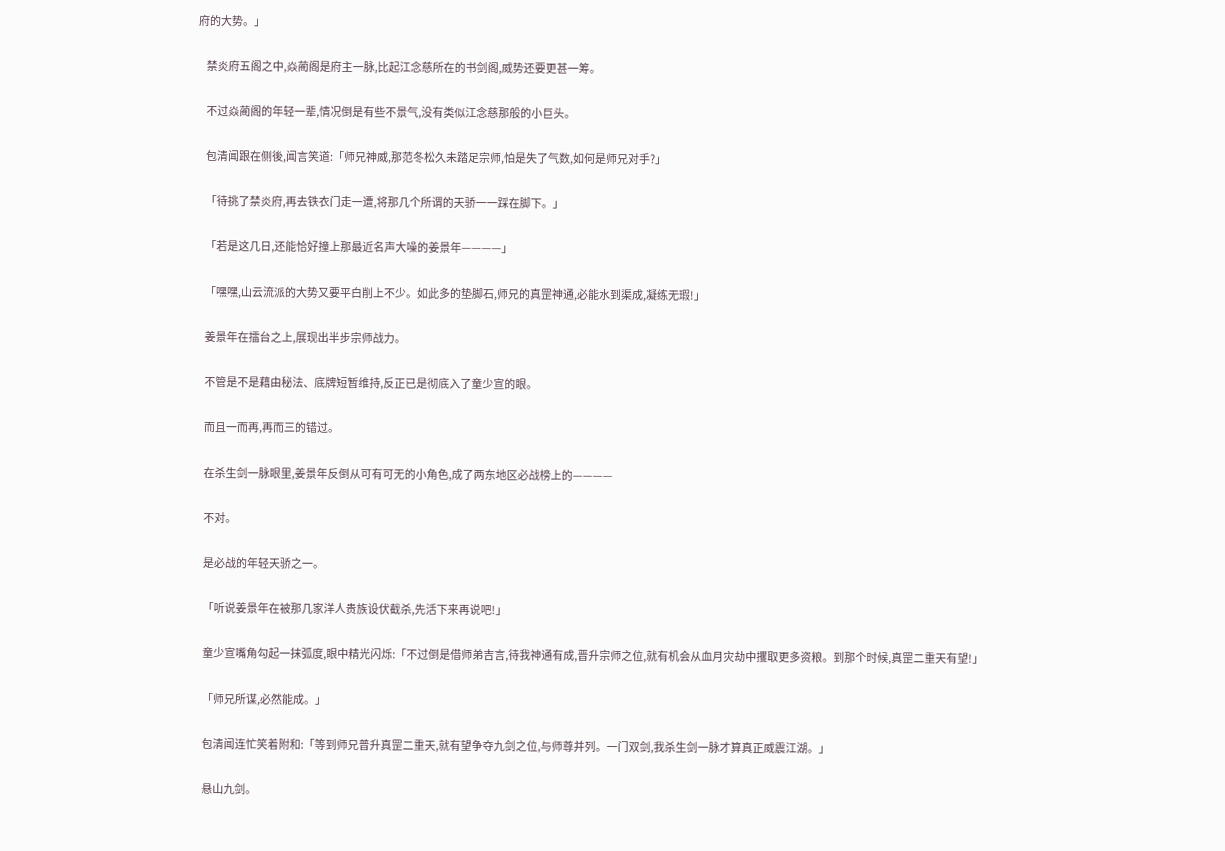府的大势。」

    禁炎府五阁之中,焱蔺阁是府主一脉,比起江念慈所在的书剑阁,威势还要更甚一筹。

    不过焱蔺阁的年轻一辈,情况倒是有些不景气,没有类似江念慈那般的小巨头。

    包清闻跟在侧後,闻言笑道:「师兄神威,那范冬松久未踏足宗师,怕是失了气数,如何是师兄对手?」

    「待挑了禁炎府,再去铁衣门走一遭,将那几个所谓的天骄一一踩在脚下。」

    「若是这几日,还能恰好撞上那最近名声大噪的姜景年————」

    「嘿嘿,山云流派的大势又要平白削上不少。如此多的垫脚石,师兄的真罡神通,必能水到渠成,凝练无瑕!」

    姜景年在擂台之上,展现出半步宗师战力。

    不管是不是藉由秘法、底牌短暂维持,反正已是彻底入了童少宣的眼。

    而且一而再,再而三的错过。

    在杀生剑一脉眼里,姜景年反倒从可有可无的小角色,成了两东地区必战榜上的————

    不对。

    是必战的年轻天骄之一。

    「听说姜景年在被那几家洋人贵族设伏截杀,先活下来再说吧!」

    童少宣嘴角勾起一抹弧度,眼中精光闪烁:「不过倒是借师弟吉言,待我神通有成,晋升宗师之位,就有机会从血月灾劫中攫取更多资粮。到那个时候,真罡二重天有望!」

    「师兄所谋,必然能成。」

    包清闻连忙笑着附和:「等到师兄普升真罡二重天,就有望争夺九剑之位,与师尊并列。一门双剑,我杀生剑一脉才算真正威震江湖。」

    悬山九剑。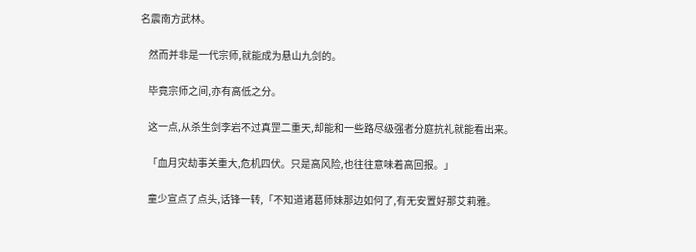名震南方武林。

    然而并非是一代宗师,就能成为悬山九剑的。

    毕竟宗师之间,亦有高低之分。

    这一点,从杀生剑李岩不过真罡二重天,却能和一些路尽级强者分庭抗礼就能看出来。

    「血月灾劫事关重大,危机四伏。只是高风险,也往往意味着高回报。」

    童少宣点了点头,话锋一转,「不知道诸葛师妹那边如何了,有无安置好那艾莉雅。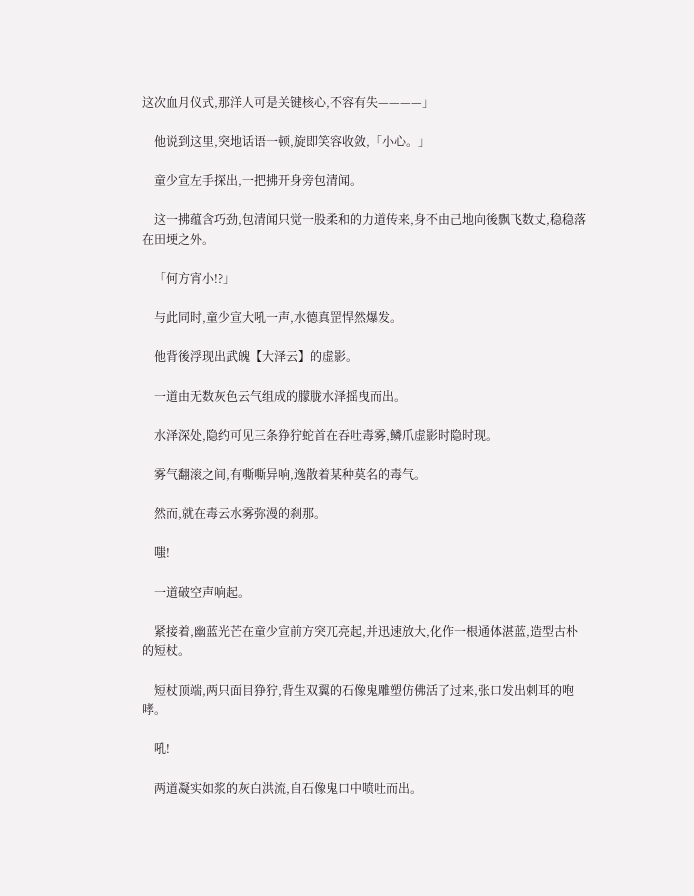这次血月仪式,那洋人可是关键核心,不容有失————」

    他说到这里,突地话语一顿,旋即笑容收敛,「小心。」

    童少宣左手探出,一把拂开身旁包清闻。

    这一拂蕴含巧劲,包清闻只觉一股柔和的力道传来,身不由己地向後飘飞数丈,稳稳落在田埂之外。

    「何方宵小!?」

    与此同时,童少宣大吼一声,水德真罡悍然爆发。

    他背後浮现出武魄【大泽云】的虚影。

    一道由无数灰色云气组成的朦胧水泽摇曳而出。

    水泽深处,隐约可见三条狰狞蛇首在吞吐毒雾,鳞爪虚影时隐时现。

    雾气翻滚之间,有嘶嘶异响,逸散着某种莫名的毒气。

    然而,就在毒云水雾弥漫的刹那。

    嗤!

    一道破空声响起。

    紧接着,幽蓝光芒在童少宣前方突兀亮起,并迅速放大,化作一根通体湛蓝,造型古朴的短杖。

    短杖顶端,两只面目狰狞,背生双翼的石像鬼雕塑仿佛活了过来,张口发出刺耳的咆哮。

    吼!

    两道凝实如浆的灰白洪流,自石像鬼口中喷吐而出。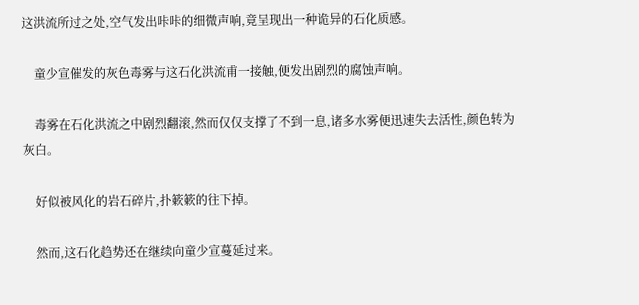这洪流所过之处,空气发出咔咔的细微声响,竟呈现出一种诡异的石化质感。

    童少宣催发的灰色毒雾与这石化洪流甫一接触,便发出剧烈的腐蚀声响。

    毒雾在石化洪流之中剧烈翻滚,然而仅仅支撑了不到一息,诸多水雾便迅速失去活性,颜色转为灰白。

    好似被风化的岩石碎片,扑簌簌的往下掉。

    然而,这石化趋势还在继续向童少宣蔓延过来。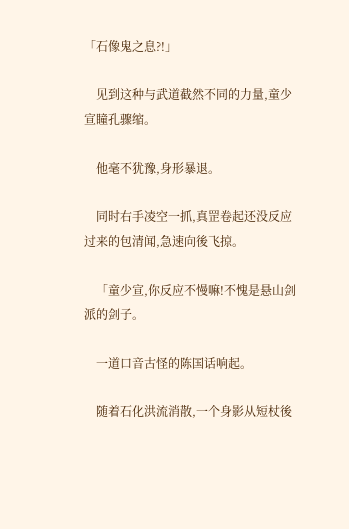「石像鬼之息?!」

    见到这种与武道截然不同的力量,童少宣瞳孔骤缩。

    他毫不犹豫,身形暴退。

    同时右手凌空一抓,真罡卷起还没反应过来的包清闻,急速向後飞掠。

    「童少宣,你反应不慢嘛!不愧是悬山剑派的剑子。

    一道口音古怪的陈国话响起。

    随着石化洪流消散,一个身影从短杖後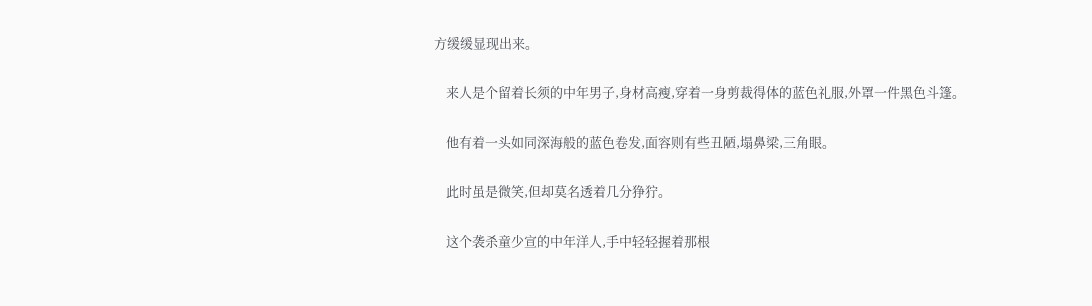方缓缓显现出来。

    来人是个留着长须的中年男子,身材高瘦,穿着一身剪裁得体的蓝色礼服,外罩一件黑色斗篷。

    他有着一头如同深海般的蓝色卷发,面容则有些丑陋,塌鼻梁,三角眼。

    此时虽是微笑,但却莫名透着几分狰狞。

    这个袭杀童少宣的中年洋人,手中轻轻握着那根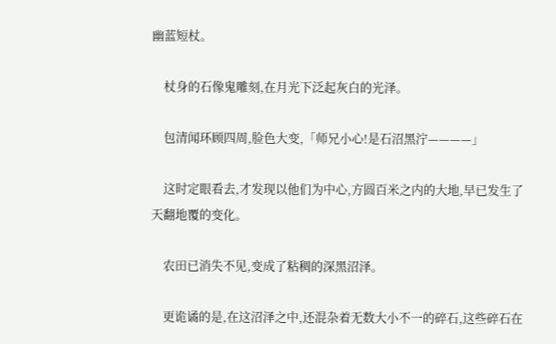幽蓝短杖。

    杖身的石像鬼雕刻,在月光下泛起灰白的光泽。

    包清闻环顾四周,脸色大变,「师兄小心!是石沼黑泞————」

    这时定眼看去,才发现以他们为中心,方圆百米之内的大地,早已发生了天翻地覆的变化。

    农田已消失不见,变成了粘稠的深黑沼泽。

    更诡谲的是,在这沼泽之中,还混杂着无数大小不一的碎石,这些碎石在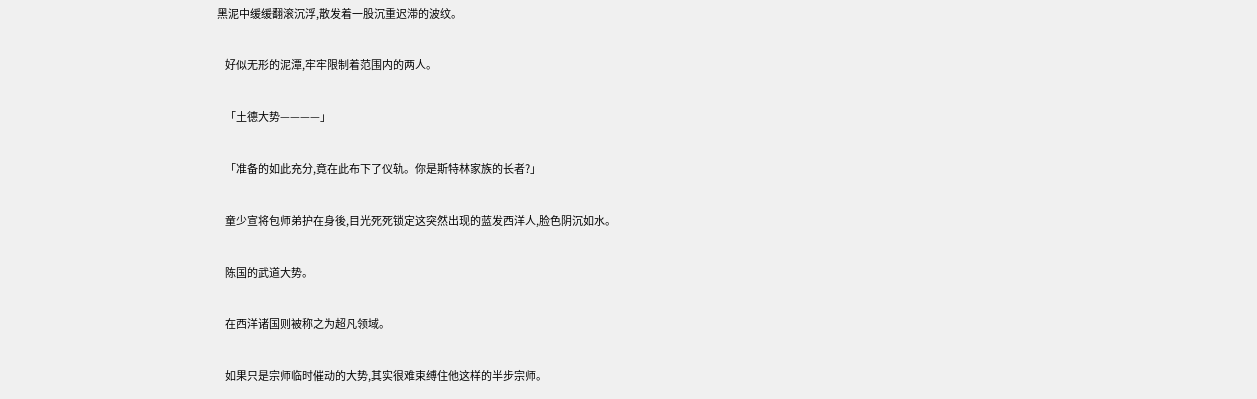黑泥中缓缓翻滚沉浮,散发着一股沉重迟滞的波纹。

    好似无形的泥潭,牢牢限制着范围内的两人。

    「土德大势————」

    「准备的如此充分,竟在此布下了仪轨。你是斯特林家族的长者?」

    童少宣将包师弟护在身後,目光死死锁定这突然出现的蓝发西洋人,脸色阴沉如水。

    陈国的武道大势。

    在西洋诸国则被称之为超凡领域。

    如果只是宗师临时催动的大势,其实很难束缚住他这样的半步宗师。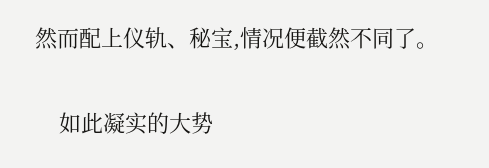然而配上仪轨、秘宝,情况便截然不同了。

    如此凝实的大势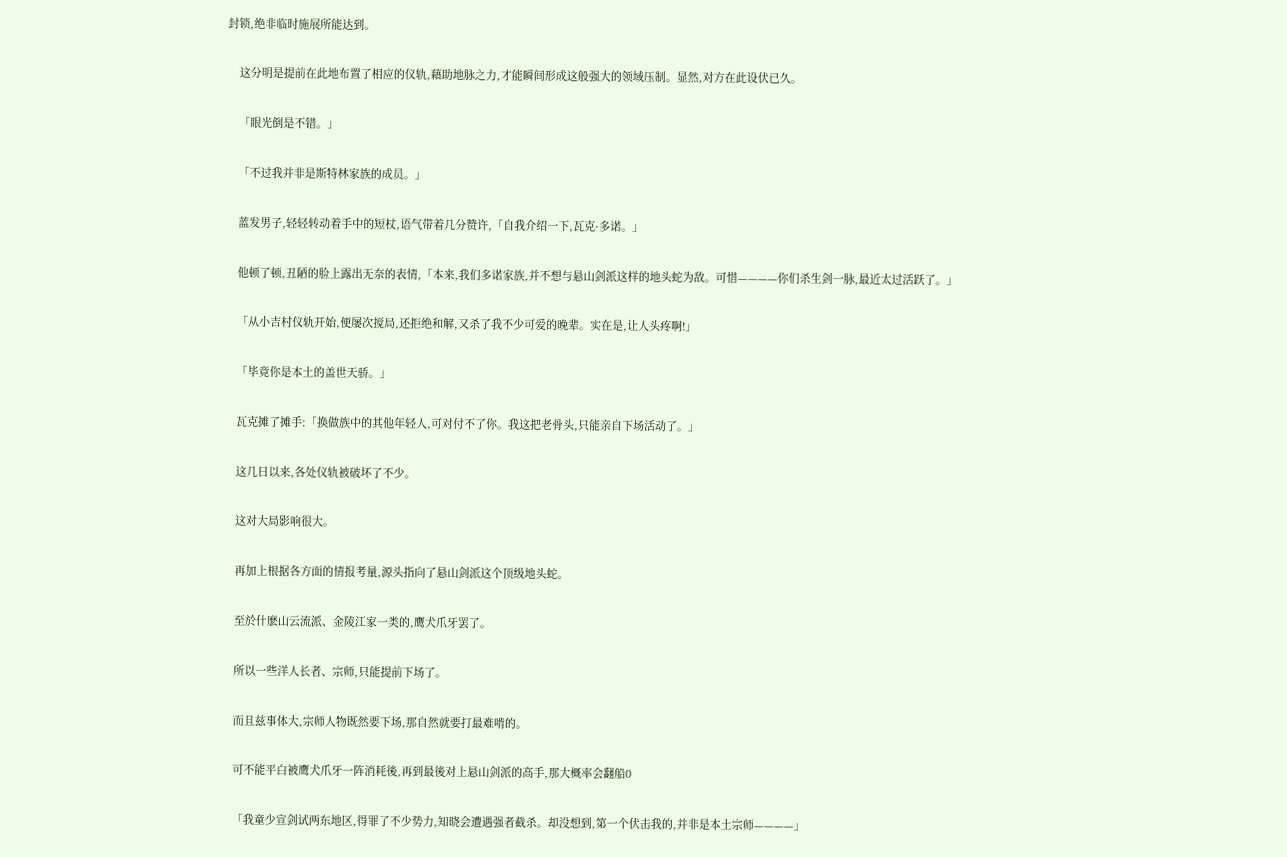封锁,绝非临时施展所能达到。

    这分明是提前在此地布置了相应的仪轨,藉助地脉之力,才能瞬间形成这般强大的领域压制。显然,对方在此设伏已久。

    「眼光倒是不错。」

    「不过我并非是斯特林家族的成员。」

    蓝发男子,轻轻转动着手中的短杖,语气带着几分赞许,「自我介绍一下,瓦克·多诺。」

    他顿了顿,丑陋的脸上露出无奈的表情,「本来,我们多诺家族,并不想与悬山剑派这样的地头蛇为敌。可惜————你们杀生剑一脉,最近太过活跃了。」

    「从小吉村仪轨开始,便屡次搅局,还拒绝和解,又杀了我不少可爱的晚辈。实在是,让人头疼啊!」

    「毕竟你是本土的盖世天骄。」

    瓦克摊了摊手:「换做族中的其他年轻人,可对付不了你。我这把老骨头,只能亲自下场活动了。」

    这几日以来,各处仪轨被破坏了不少。

    这对大局影响很大。

    再加上根据各方面的情报考量,源头指向了悬山剑派这个顶级地头蛇。

    至於什麽山云流派、金陵江家一类的,鹰犬爪牙罢了。

    所以一些洋人长者、宗师,只能提前下场了。

    而且兹事体大,宗师人物既然要下场,那自然就要打最难啃的。

    可不能平白被鹰犬爪牙一阵消耗後,再到最後对上悬山剑派的高手,那大概率会翻船0

    「我童少宣剑试两东地区,得罪了不少势力,知晓会遭遇强者截杀。却没想到,第一个伏击我的,并非是本土宗师————」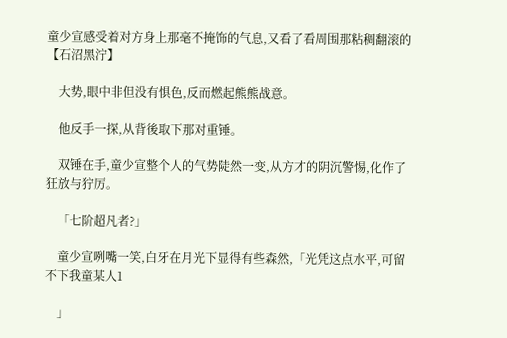童少宣感受着对方身上那毫不掩饰的气息,又看了看周围那粘稠翻滚的【石沼黑泞】

    大势,眼中非但没有惧色,反而燃起熊熊战意。

    他反手一探,从背後取下那对重锤。

    双锤在手,童少宣整个人的气势陡然一变,从方才的阴沉警惕,化作了狂放与狞厉。

    「七阶超凡者?」

    童少宣咧嘴一笑,白牙在月光下显得有些森然,「光凭这点水平,可留不下我童某人1

    」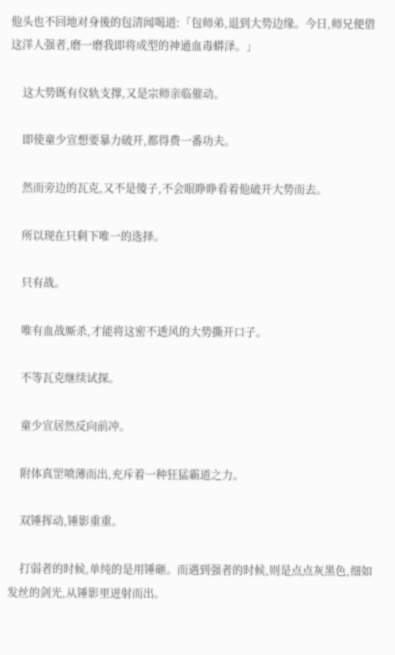他头也不回地对身後的包清闻喝道:「包师弟,退到大势边缘。今日,师兄便借这洋人强者,磨一磨我即将成型的神通血毒蟒泽。」

    这大势既有仪轨支撑,又是宗师亲临催动。

    即使童少宣想要暴力破开,都得费一番功夫。

    然而旁边的瓦克,又不是傻子,不会眼睁睁看着他破开大势而去。

    所以现在只剩下唯一的选择。

    只有战。

    唯有血战厮杀,才能将这密不透风的大势撕开口子。

    不等瓦克继续试探。

    童少宣居然反向前冲。

    附体真罡喷薄而出,充斥着一种狂猛霸道之力。

    双锤挥动,锤影重重。

    打弱者的时候,单纯的是用锤砸。而遇到强者的时候,则是点点灰黑色,细如发丝的剑光,从锤影里迸射而出。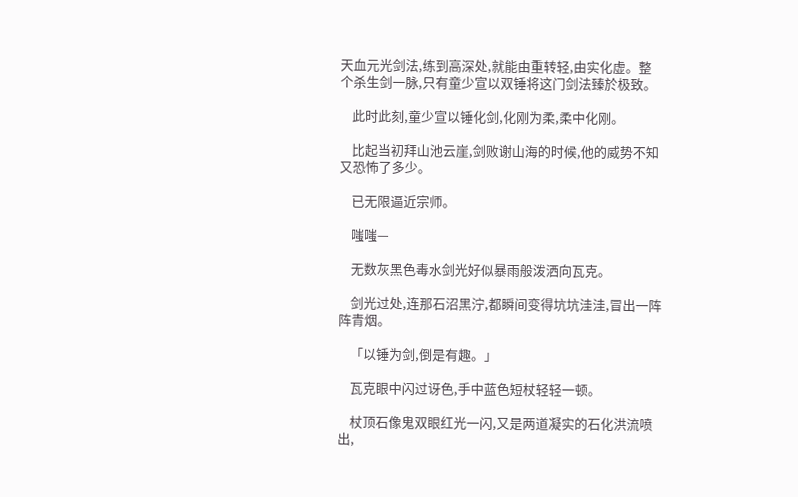天血元光剑法,练到高深处,就能由重转轻,由实化虚。整个杀生剑一脉,只有童少宣以双锤将这门剑法臻於极致。

    此时此刻,童少宣以锤化剑,化刚为柔,柔中化刚。

    比起当初拜山池云崖,剑败谢山海的时候,他的威势不知又恐怖了多少。

    已无限逼近宗师。

    嗤嗤—

    无数灰黑色毒水剑光好似暴雨般泼洒向瓦克。

    剑光过处,连那石沼黑泞,都瞬间变得坑坑洼洼,冒出一阵阵青烟。

    「以锤为剑,倒是有趣。」

    瓦克眼中闪过讶色,手中蓝色短杖轻轻一顿。

    杖顶石像鬼双眼红光一闪,又是两道凝实的石化洪流喷出,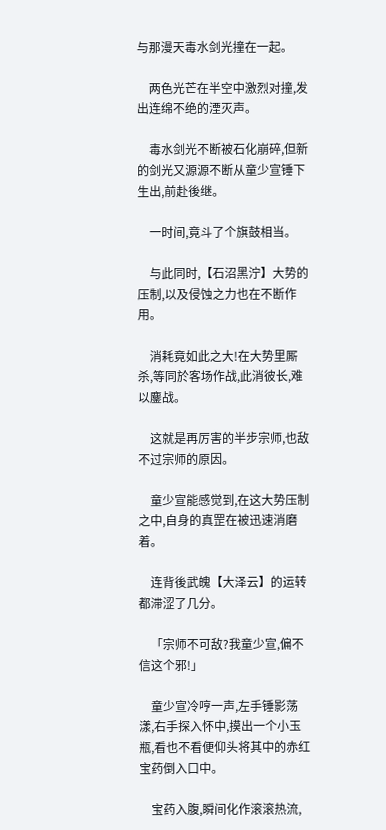与那漫天毒水剑光撞在一起。

    两色光芒在半空中激烈对撞,发出连绵不绝的湮灭声。

    毒水剑光不断被石化崩碎,但新的剑光又源源不断从童少宣锤下生出,前赴後继。

    一时间,竟斗了个旗鼓相当。

    与此同时,【石沼黑泞】大势的压制,以及侵蚀之力也在不断作用。

    消耗竟如此之大!在大势里厮杀,等同於客场作战,此消彼长,难以鏖战。

    这就是再厉害的半步宗师,也敌不过宗师的原因。

    童少宣能感觉到,在这大势压制之中,自身的真罡在被迅速消磨着。

    连背後武魄【大泽云】的运转都滞涩了几分。

    「宗师不可敌?我童少宣,偏不信这个邪!」

    童少宣冷哼一声,左手锤影荡漾,右手探入怀中,摸出一个小玉瓶,看也不看便仰头将其中的赤红宝药倒入口中。

    宝药入腹,瞬间化作滚滚热流,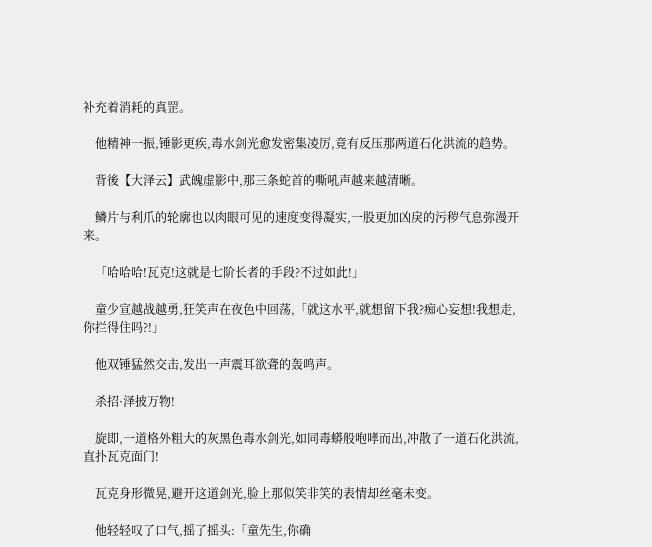补充着消耗的真罡。

    他精神一振,锤影更疾,毒水剑光愈发密集凌厉,竟有反压那两道石化洪流的趋势。

    背後【大泽云】武魄虚影中,那三条蛇首的嘶吼声越来越清晰。

    鳞片与利爪的轮廓也以肉眼可见的速度变得凝实,一股更加凶戾的污秽气息弥漫开来。

    「哈哈哈!瓦克!这就是七阶长者的手段?不过如此!」

    童少宣越战越勇,狂笑声在夜色中回荡,「就这水平,就想留下我?痴心妄想!我想走,你拦得住吗?!」

    他双锤猛然交击,发出一声震耳欲聋的轰鸣声。

    杀招·泽披万物!

    旋即,一道格外粗大的灰黑色毒水剑光,如同毒蟒般咆哮而出,冲散了一道石化洪流,直扑瓦克面门!

    瓦克身形微晃,避开这道剑光,脸上那似笑非笑的表情却丝毫未变。

    他轻轻叹了口气,摇了摇头:「童先生,你确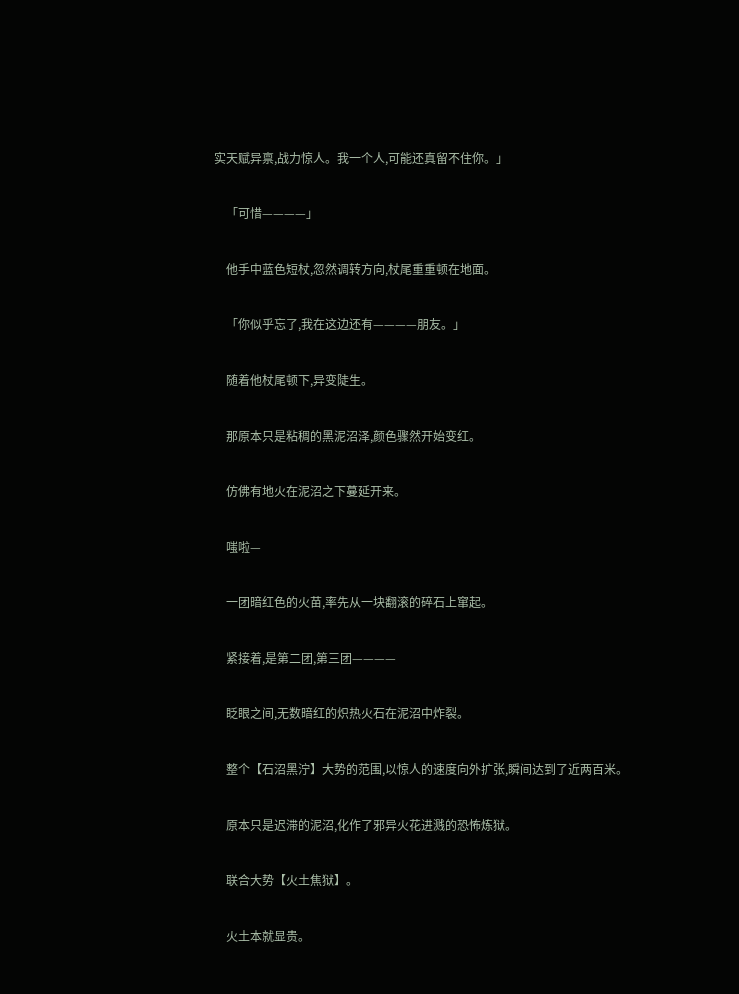实天赋异禀,战力惊人。我一个人,可能还真留不住你。」

    「可惜————」

    他手中蓝色短杖,忽然调转方向,杖尾重重顿在地面。

    「你似乎忘了,我在这边还有————朋友。」

    随着他杖尾顿下,异变陡生。

    那原本只是粘稠的黑泥沼泽,颜色骤然开始变红。

    仿佛有地火在泥沼之下蔓延开来。

    嗤啦—

    一团暗红色的火苗,率先从一块翻滚的碎石上窜起。

    紧接着,是第二团,第三团————

    眨眼之间,无数暗红的炽热火石在泥沼中炸裂。

    整个【石沼黑泞】大势的范围,以惊人的速度向外扩张,瞬间达到了近两百米。

    原本只是迟滞的泥沼,化作了邪异火花进溅的恐怖炼狱。

    联合大势【火土焦狱】。

    火土本就显贵。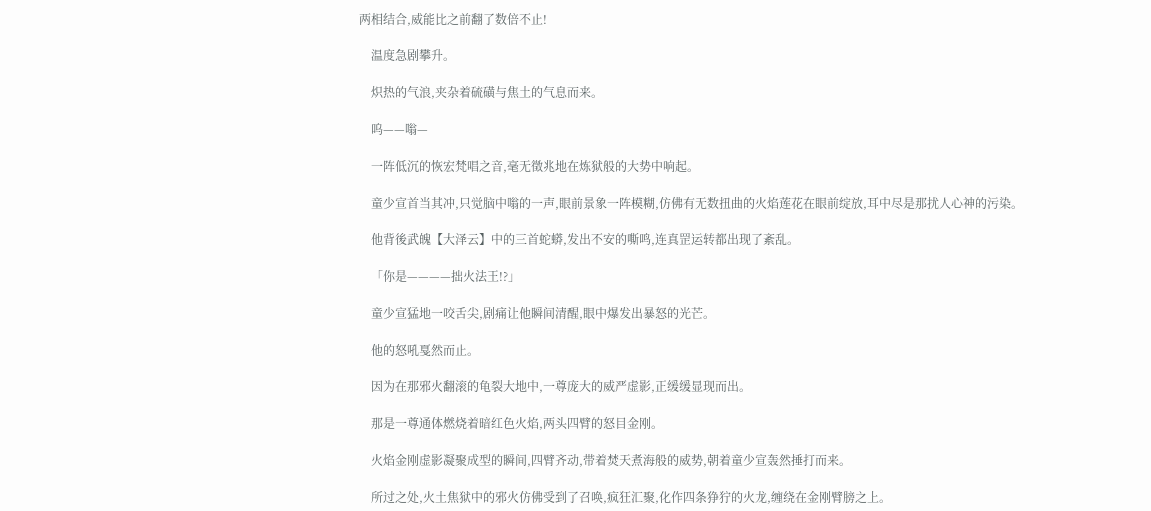两相结合,威能比之前翻了数倍不止!

    温度急剧攀升。

    炽热的气浪,夹杂着硫磺与焦土的气息而来。

    呜——嗡—

    一阵低沉的恢宏梵唱之音,毫无徵兆地在炼狱般的大势中响起。

    童少宣首当其冲,只觉脑中嗡的一声,眼前景象一阵模糊,仿佛有无数扭曲的火焰莲花在眼前绽放,耳中尽是那扰人心神的污染。

    他背後武魄【大泽云】中的三首蛇蟒,发出不安的嘶鸣,连真罡运转都出现了紊乱。

    「你是————拙火法王!?」

    童少宣猛地一咬舌尖,剧痛让他瞬间清醒,眼中爆发出暴怒的光芒。

    他的怒吼戛然而止。

    因为在那邪火翻滚的龟裂大地中,一尊庞大的威严虚影,正缓缓显现而出。

    那是一尊通体燃烧着暗红色火焰,两头四臂的怒目金刚。

    火焰金刚虚影凝聚成型的瞬间,四臂齐动,带着焚天煮海般的威势,朝着童少宣轰然捶打而来。

    所过之处,火土焦狱中的邪火仿佛受到了召唤,疯狂汇聚,化作四条狰狞的火龙,缠绕在金刚臂膀之上。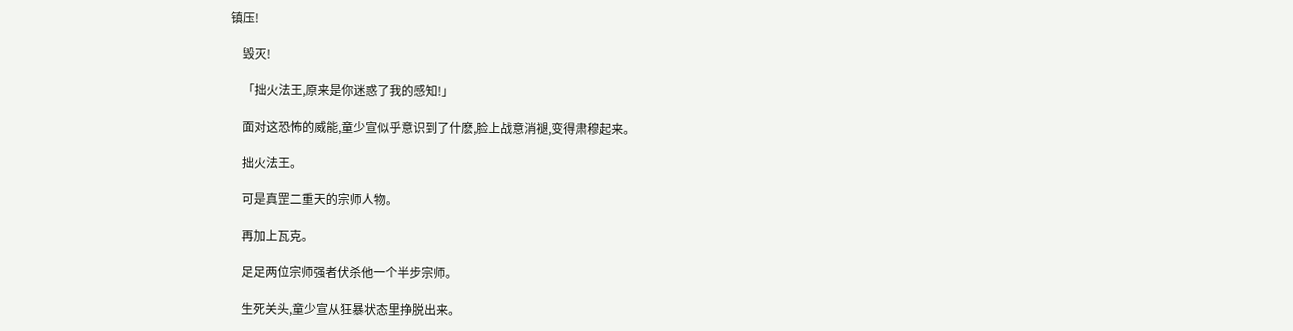镇压!

    毁灭!

    「拙火法王,原来是你迷惑了我的感知!」

    面对这恐怖的威能,童少宣似乎意识到了什麽,脸上战意消褪,变得肃穆起来。

    拙火法王。

    可是真罡二重天的宗师人物。

    再加上瓦克。

    足足两位宗师强者伏杀他一个半步宗师。

    生死关头,童少宣从狂暴状态里挣脱出来。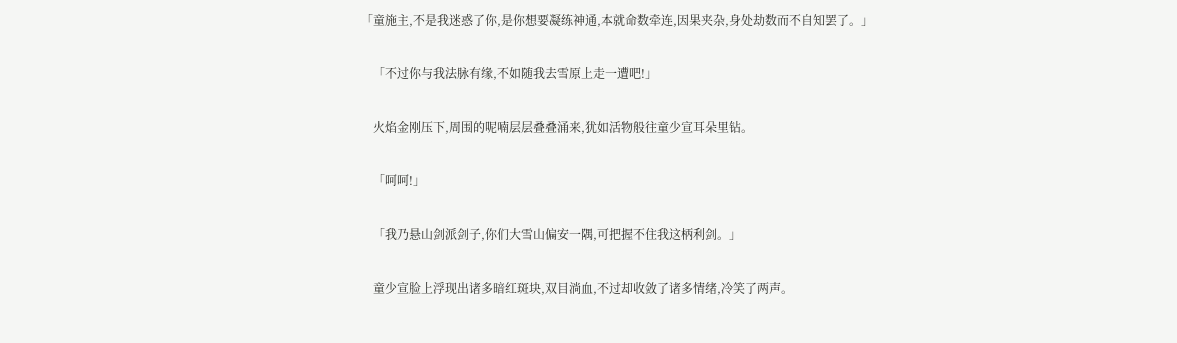「童施主,不是我迷惑了你,是你想要凝练神通,本就命数牵连,因果夹杂,身处劫数而不自知罢了。」

    「不过你与我法脉有缘,不如随我去雪原上走一遭吧!」

    火焰金刚压下,周围的呢喃层层叠叠涌来,犹如活物般往童少宣耳朵里钻。

    「呵呵!」

    「我乃悬山剑派剑子,你们大雪山偏安一隅,可把握不住我这柄利剑。」

    童少宣脸上浮现出诸多暗红斑块,双目淌血,不过却收敛了诸多情绪,冷笑了两声。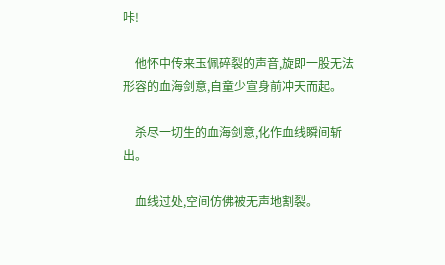咔!

    他怀中传来玉佩碎裂的声音,旋即一股无法形容的血海剑意,自童少宣身前冲天而起。

    杀尽一切生的血海剑意,化作血线瞬间斩出。

    血线过处,空间仿佛被无声地割裂。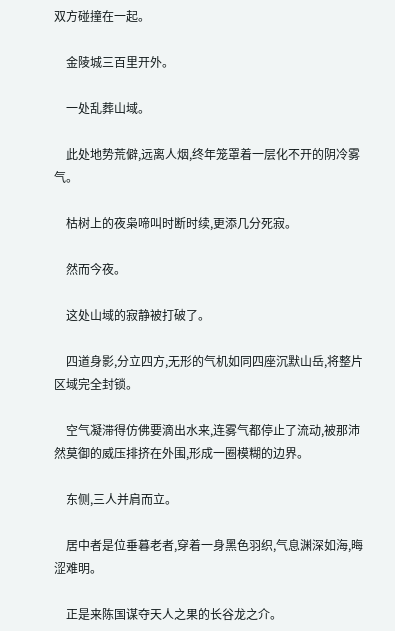双方碰撞在一起。

    金陵城三百里开外。

    一处乱葬山域。

    此处地势荒僻,远离人烟,终年笼罩着一层化不开的阴冷雾气。

    枯树上的夜枭啼叫时断时续,更添几分死寂。

    然而今夜。

    这处山域的寂静被打破了。

    四道身影,分立四方,无形的气机如同四座沉默山岳,将整片区域完全封锁。

    空气凝滞得仿佛要滴出水来,连雾气都停止了流动,被那沛然莫御的威压排挤在外围,形成一圈模糊的边界。

    东侧,三人并肩而立。

    居中者是位垂暮老者,穿着一身黑色羽织,气息渊深如海,晦涩难明。

    正是来陈国谋夺天人之果的长谷龙之介。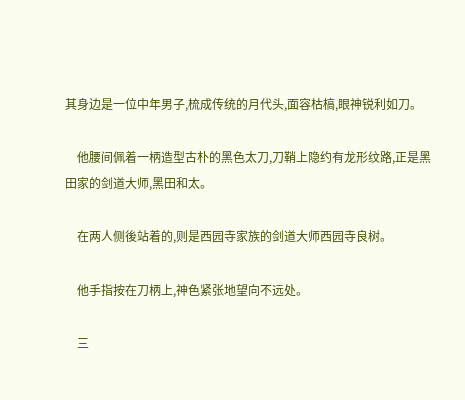其身边是一位中年男子,梳成传统的月代头,面容枯槁,眼神锐利如刀。

    他腰间佩着一柄造型古朴的黑色太刀,刀鞘上隐约有龙形纹路,正是黑田家的剑道大师,黑田和太。

    在两人侧後站着的,则是西园寺家族的剑道大师西园寺良树。

    他手指按在刀柄上,神色紧张地望向不远处。

    三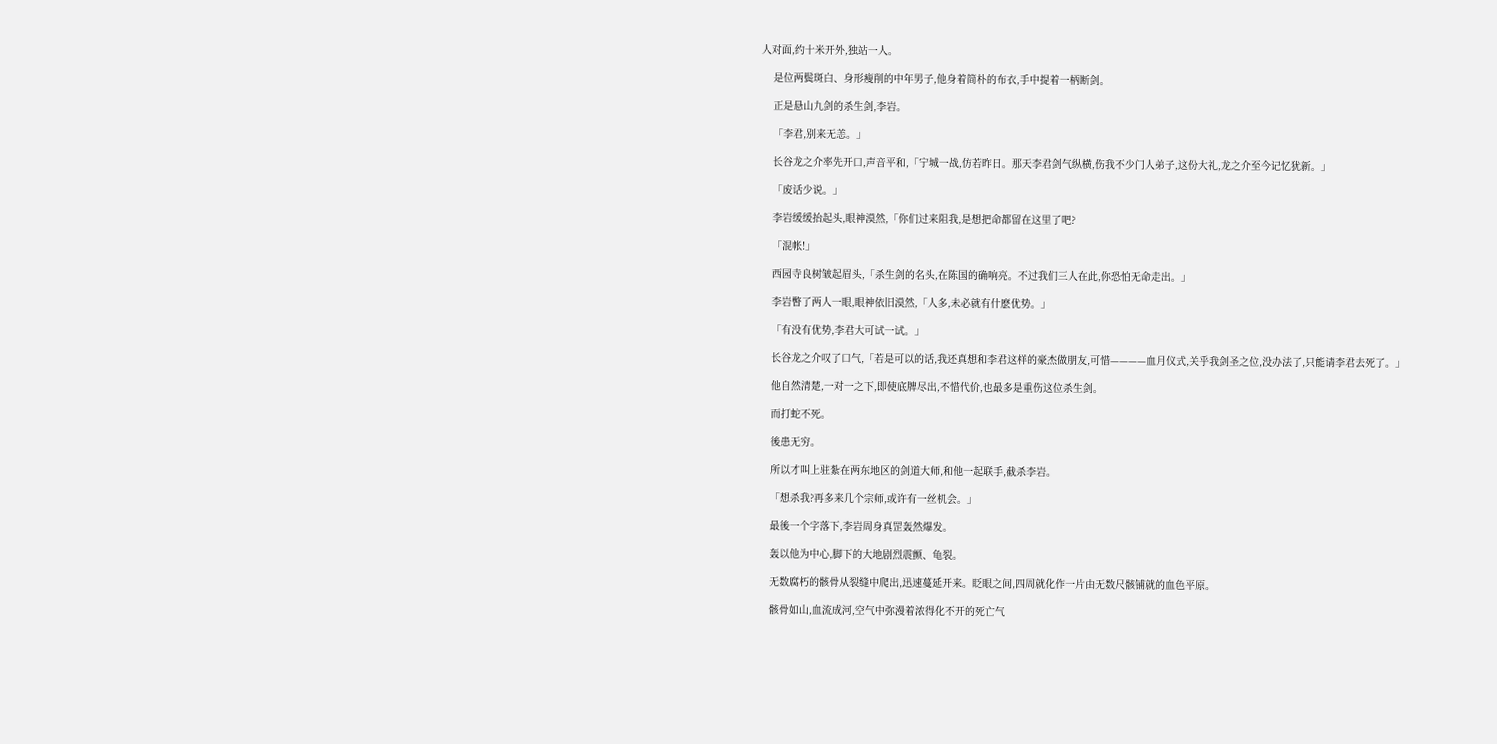人对面,约十米开外,独站一人。

    是位两鬓斑白、身形瘦削的中年男子,他身着简朴的布衣,手中提着一柄断剑。

    正是悬山九剑的杀生剑,李岩。

    「李君,别来无恙。」

    长谷龙之介率先开口,声音平和,「宁城一战,仿若昨日。那天李君剑气纵横,伤我不少门人弟子,这份大礼,龙之介至今记忆犹新。」

    「废话少说。」

    李岩缓缓抬起头,眼神漠然,「你们过来阻我,是想把命都留在这里了吧?

    「混帐!」

    西园寺良树皱起眉头,「杀生剑的名头,在陈国的确响亮。不过我们三人在此,你恐怕无命走出。」

    李岩瞥了两人一眼,眼神依旧漠然,「人多,未必就有什麽优势。」

    「有没有优势,李君大可试一试。」

    长谷龙之介叹了口气,「若是可以的话,我还真想和李君这样的豪杰做朋友,可惜————血月仪式,关乎我剑圣之位,没办法了,只能请李君去死了。」

    他自然清楚,一对一之下,即使底牌尽出,不惜代价,也最多是重伤这位杀生剑。

    而打蛇不死。

    後患无穷。

    所以才叫上驻紮在两东地区的剑道大师,和他一起联手,截杀李岩。

    「想杀我?再多来几个宗师,或许有一丝机会。」

    最後一个字落下,李岩周身真罡轰然爆发。

    轰以他为中心,脚下的大地剧烈震颤、龟裂。

    无数腐朽的骸骨从裂缝中爬出,迅速蔓延开来。眨眼之间,四周就化作一片由无数尺骸铺就的血色平原。

    骸骨如山,血流成河,空气中弥漫着浓得化不开的死亡气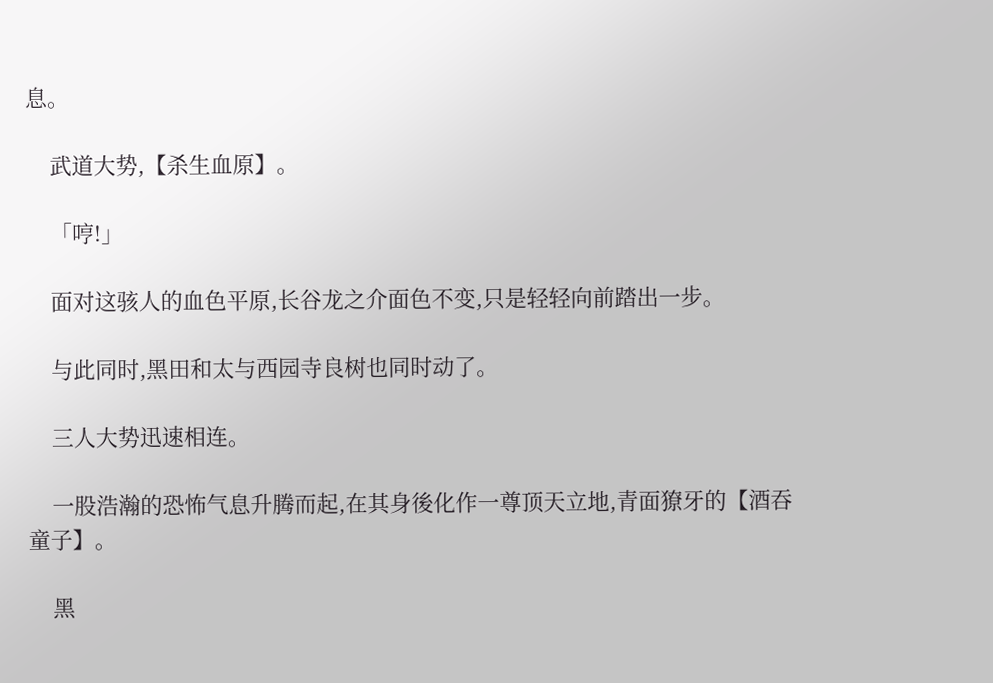息。

    武道大势,【杀生血原】。

    「哼!」

    面对这骇人的血色平原,长谷龙之介面色不变,只是轻轻向前踏出一步。

    与此同时,黑田和太与西园寺良树也同时动了。

    三人大势迅速相连。

    一股浩瀚的恐怖气息升腾而起,在其身後化作一尊顶天立地,青面獠牙的【酒吞童子】。

    黑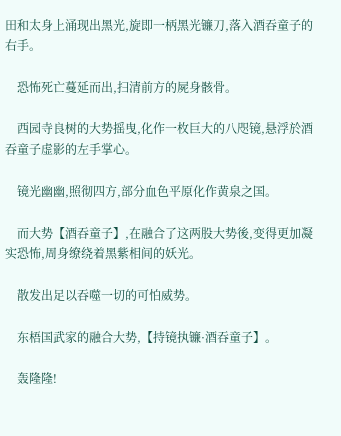田和太身上涌现出黑光,旋即一柄黑光镰刀,落入酒吞童子的右手。

    恐怖死亡蔓延而出,扫清前方的屍身骸骨。

    西园寺良树的大势摇曳,化作一枚巨大的八咫镜,悬浮於酒吞童子虚影的左手掌心。

    镜光幽幽,照彻四方,部分血色平原化作黄泉之国。

    而大势【酒吞童子】,在融合了这两股大势後,变得更加凝实恐怖,周身缭绕着黑紫相间的妖光。

    散发出足以吞噬一切的可怕威势。

    东梧国武家的融合大势,【持镜执镰·酒吞童子】。

    轰隆隆!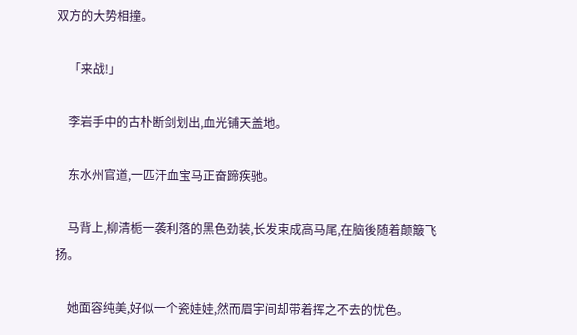双方的大势相撞。

    「来战!」

    李岩手中的古朴断剑划出,血光铺天盖地。

    东水州官道,一匹汗血宝马正奋蹄疾驰。

    马背上,柳清栀一袭利落的黑色劲装,长发束成高马尾,在脑後随着颠簸飞扬。

    她面容纯美,好似一个瓷娃娃,然而眉宇间却带着挥之不去的忧色。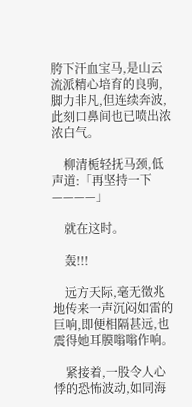胯下汗血宝马,是山云流派精心培育的良驹,脚力非凡,但连续奔波,此刻口鼻间也已喷出浓浓白气。

    柳清栀轻抚马颈,低声道:「再坚持一下————」

    就在这时。

    轰!!!

    远方天际,毫无徵兆地传来一声沉闷如雷的巨响,即便相隔甚远,也震得她耳膜嗡嗡作响。

    紧接着,一股令人心悸的恐怖波动,如同海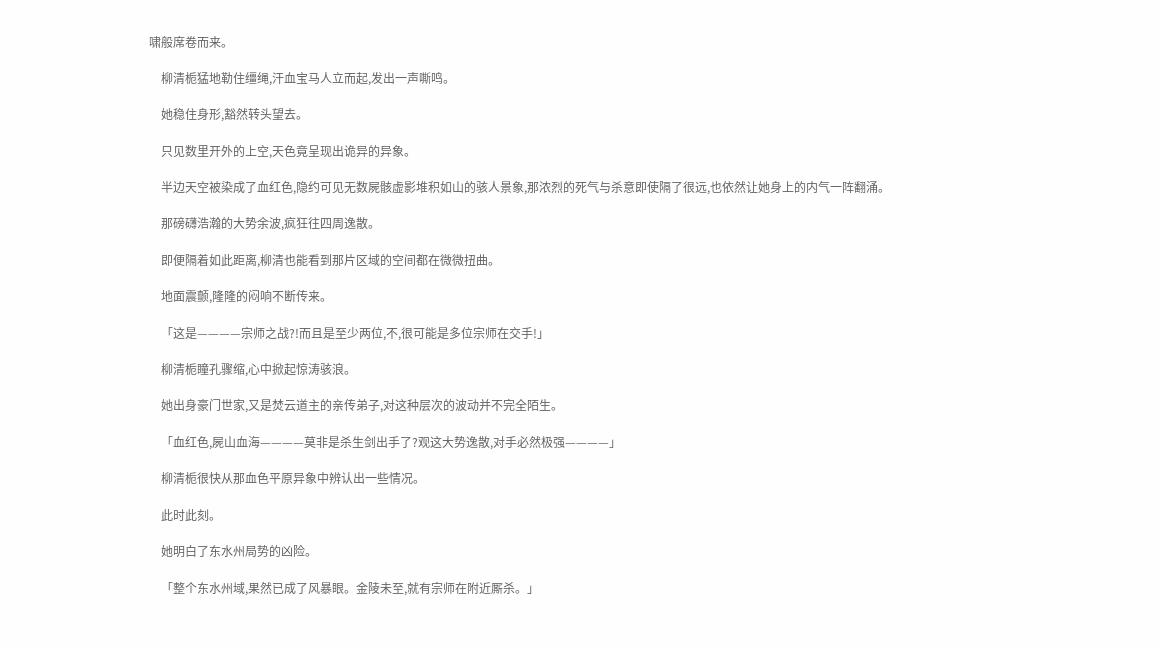啸般席卷而来。

    柳清栀猛地勒住缰绳,汗血宝马人立而起,发出一声嘶鸣。

    她稳住身形,豁然转头望去。

    只见数里开外的上空,天色竟呈现出诡异的异象。

    半边天空被染成了血红色,隐约可见无数屍骸虚影堆积如山的骇人景象,那浓烈的死气与杀意即使隔了很远,也依然让她身上的内气一阵翻涌。

    那磅礴浩瀚的大势余波,疯狂往四周逸散。

    即便隔着如此距离,柳清也能看到那片区域的空间都在微微扭曲。

    地面震颤,隆隆的闷响不断传来。

    「这是————宗师之战?!而且是至少两位,不,很可能是多位宗师在交手!」

    柳清栀瞳孔骤缩,心中掀起惊涛骇浪。

    她出身豪门世家,又是焚云道主的亲传弟子,对这种层次的波动并不完全陌生。

    「血红色,屍山血海————莫非是杀生剑出手了?观这大势逸散,对手必然极强————」

    柳清栀很快从那血色平原异象中辨认出一些情况。

    此时此刻。

    她明白了东水州局势的凶险。

    「整个东水州域,果然已成了风暴眼。金陵未至,就有宗师在附近厮杀。」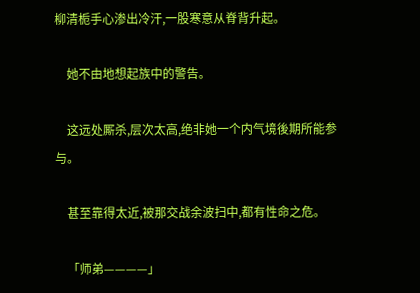柳清栀手心渗出冷汗,一股寒意从脊背升起。

    她不由地想起族中的警告。

    这远处厮杀,层次太高,绝非她一个内气境後期所能参与。

    甚至靠得太近,被那交战余波扫中,都有性命之危。

    「师弟————」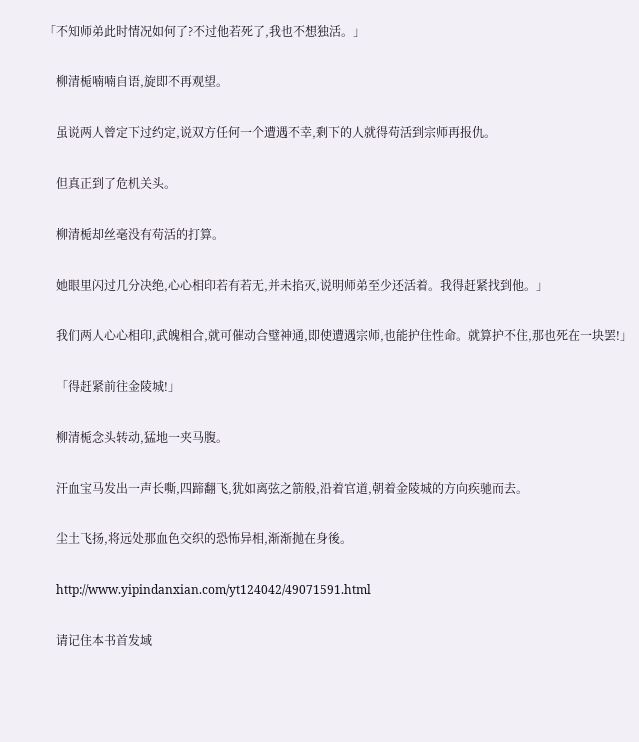「不知师弟此时情况如何了?不过他若死了,我也不想独活。」

    柳清栀喃喃自语,旋即不再观望。

    虽说两人曾定下过约定,说双方任何一个遭遇不幸,剩下的人就得苟活到宗师再报仇。

    但真正到了危机关头。

    柳清栀却丝毫没有苟活的打算。

    她眼里闪过几分决绝,心心相印若有若无,并未掐灭,说明师弟至少还活着。我得赶紧找到他。」

    我们两人心心相印,武魄相合,就可催动合璧神通,即使遭遇宗师,也能护住性命。就算护不住,那也死在一块罢!」

    「得赶紧前往金陵城!」

    柳清栀念头转动,猛地一夹马腹。

    汗血宝马发出一声长嘶,四蹄翻飞,犹如离弦之箭般,沿着官道,朝着金陵城的方向疾驰而去。

    尘土飞扬,将远处那血色交织的恐怖异相,渐渐抛在身後。

    http://www.yipindanxian.com/yt124042/49071591.html

    请记住本书首发域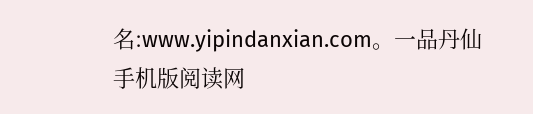名:www.yipindanxian.com。一品丹仙手机版阅读网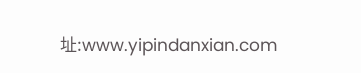址:www.yipindanxian.com